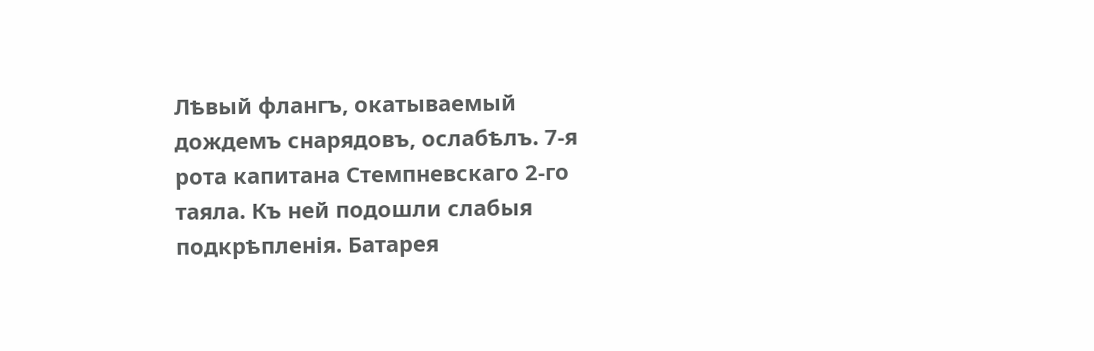Лѣвый флангъ, окатываемый дождемъ снарядовъ, ослабѣлъ. 7-я рота капитана Стемпневскаго 2-го таяла. Къ ней подошли слабыя подкрѣпленія. Батарея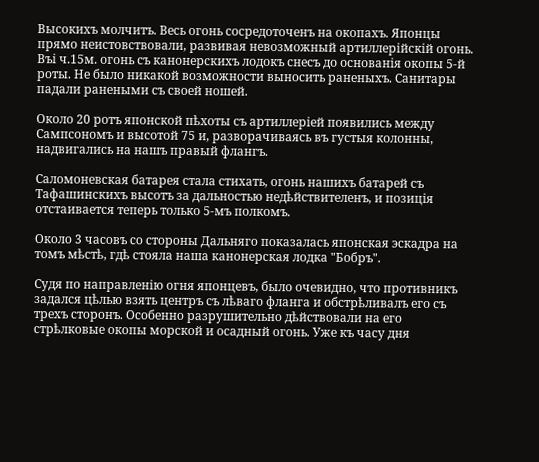Высокихъ молчитъ. Весь огонь сосредоточенъ на окопахъ. Японцы прямо неистовствовали, развивая невозможный артиллерійскій огонь. Въі ч.15м. огонь съ канонерскихъ лодокъ снесъ до основанія окопы 5-й роты. Не было никакой возможности выносить раненыхъ. Санитары падали ранеными съ своей ношей.

Около 20 ротъ японской пѣхоты съ артиллеріей появились между Сампсономъ и высотой 75 и, разворачиваясь въ густыя колонны, надвигались на нашъ правый флангъ.

Саломоневская батарея стала стихать, огонь нашихъ батарей съ Тафашинскихъ высотъ за дальностью недѣйствителенъ, и позиція отстаивается теперь только 5-мъ полкомъ.

Около 3 часовъ со стороны Дальняго показалась японская эскадра на томъ мѣстѣ, гдѣ стояла наша канонерская лодка "Бобръ".

Судя по направленію огня японцевъ, было очевидно, что противникъ задался цѣлью взять центръ съ лѣваго фланга и обстрѣливалъ его съ трехъ сторонъ. Особенно разрушительно дѣйствовали на его стрѣлковые окопы морской и осадный огонь. Уже къ часу дня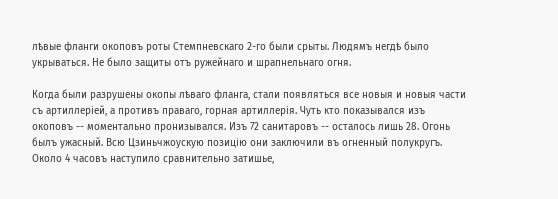лѣвые фланги окоповъ роты Стемпневскаго 2-го были срыты. Людямъ негдѣ было укрываться. Не было защиты отъ ружейнаго и шрапнельнаго огня.

Когда были разрушены окопы лѣваго фланга, стали появляться все новыя и новыя части съ артиллеріей, а противъ праваго, горная артиллерія. Чуть кто показывался изъ окоповъ -- моментально пронизывался. Изъ 72 санитаровъ -- осталось лишь 28. Огонь былъ ужасный. Всю Цзиньчжоускую позицію они заключили въ огненный полукругъ. Около 4 часовъ наступило сравнительно затишье,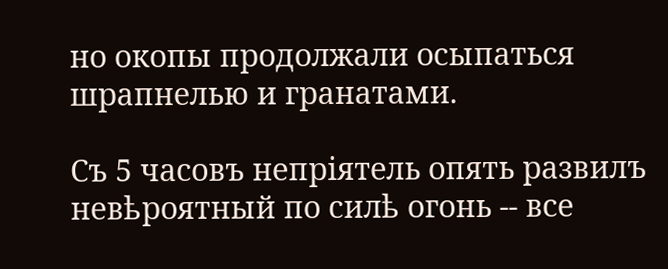но окопы продолжали осыпаться шрапнелью и гранатами.

Съ 5 часовъ непріятель опять развилъ невѣроятный по силѣ огонь -- все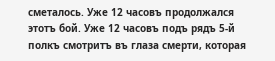сметалось. Уже 12 часовъ продолжался этотъ бой. Уже 12 часовъ подъ рядъ 5-й полкъ смотритъ въ глаза смерти, которая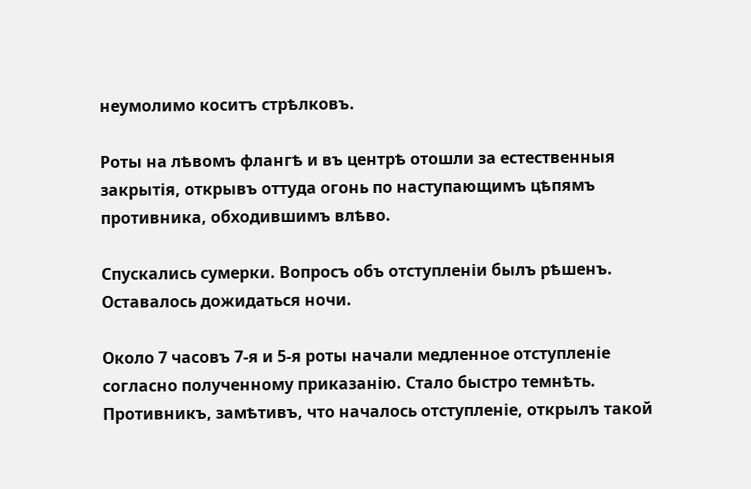неумолимо коситъ стрѣлковъ.

Роты на лѣвомъ флангѣ и въ центрѣ отошли за естественныя закрытія, открывъ оттуда огонь по наступающимъ цѣпямъ противника, обходившимъ влѣво.

Спускались сумерки. Вопросъ объ отступленіи былъ рѣшенъ. Оставалось дожидаться ночи.

Около 7 часовъ 7-я и 5-я роты начали медленное отступленіе согласно полученному приказанію. Стало быстро темнѣть. Противникъ, замѣтивъ, что началось отступленіе, открылъ такой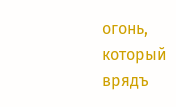огонь, который врядъ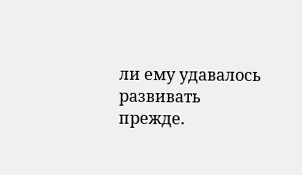ли ему удавалось развивать прежде.